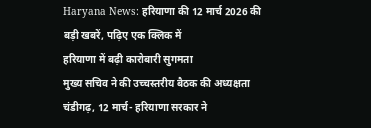Haryana News: हरियाणा की 12 मार्च 2026 की बड़ी खबरें, पढ़िए एक क्लिक में
हरियाणा में बढ़ी कारोबारी सुगमता
मुख्य सचिव ने की उच्चस्तरीय बैठक की अध्यक्षता
चंडीगढ़, 12 मार्च- हरियाणा सरकार ने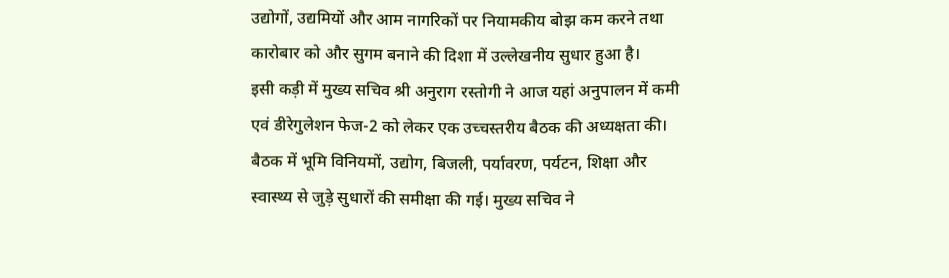उद्योगों, उद्यमियों और आम नागरिकों पर नियामकीय बोझ कम करने तथा कारोबार को और सुगम बनाने की दिशा में उल्लेखनीय सुधार हुआ है।
इसी कड़ी में मुख्य सचिव श्री अनुराग रस्तोगी ने आज यहां अनुपालन में कमी एवं डीरेगुलेशन फेज-2 को लेकर एक उच्चस्तरीय बैठक की अध्यक्षता की। बैठक में भूमि विनियमों, उद्योग, बिजली, पर्यावरण, पर्यटन, शिक्षा और स्वास्थ्य से जुड़े सुधारों की समीक्षा की गई। मुख्य सचिव ने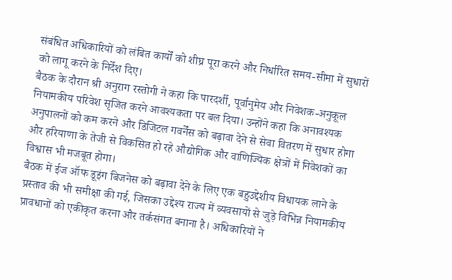संबंधित अधिकारियों को लंबित कार्यों को शीघ्र पूरा करने और निर्धारित समय-सीमा में सुधारों को लागू करने के निर्देश दिए।
बैठक के दौरान श्री अनुराग रस्तोगी ने कहा कि पारदर्शी, पूर्वानुमेय और निवेशक-अनुकूल नियामकीय परिवेश सृजित करने आवश्यकता पर बल दिया। उन्होंने कहा कि अनावश्यक अनुपालनों को कम करने और डिजिटल गवर्नेंस को बढ़ावा देने से सेवा वितरण में सुधार होगा और हरियाणा के तेजी से विकसित हो रहे औद्योगिक और वाणिज्यिक क्षेत्रों में निवेशकों का विश्वास भी मजबूत होगा।
बैठक में ईज ऑफ डूइंग बिजनेस को बढ़ावा देने के लिए एक बहुउद्देशीय विधायक लाने के प्रस्ताव की भी समीक्षा की गई, जिसका उद्देश्य राज्य में व्यवसायों से जुड़े विभिन्न नियामकीय प्रावधानों को एकीकृत करना और तर्कसंगत बनाना है। अधिकारियों ने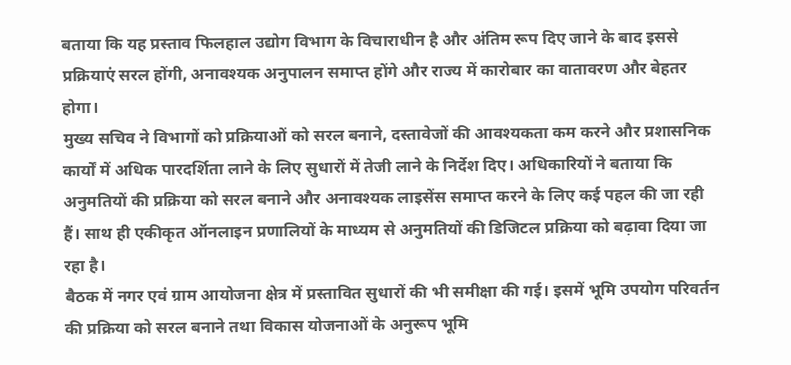बताया कि यह प्रस्ताव फिलहाल उद्योग विभाग के विचाराधीन है और अंतिम रूप दिए जाने के बाद इससे प्रक्रियाएं सरल होंगी, अनावश्यक अनुपालन समाप्त होंगे और राज्य में कारोबार का वातावरण और बेहतर होगा।
मुख्य सचिव ने विभागों को प्रक्रियाओं को सरल बनाने, दस्तावेजों की आवश्यकता कम करने और प्रशासनिक कार्यों में अधिक पारदर्शिता लाने के लिए सुधारों में तेजी लाने के निर्देश दिए। अधिकारियों ने बताया कि अनुमतियों की प्रक्रिया को सरल बनाने और अनावश्यक लाइसेंस समाप्त करने के लिए कई पहल की जा रही हैं। साथ ही एकीकृत ऑनलाइन प्रणालियों के माध्यम से अनुमतियों की डिजिटल प्रक्रिया को बढ़ावा दिया जा रहा है।
बैठक में नगर एवं ग्राम आयोजना क्षेत्र में प्रस्तावित सुधारों की भी समीक्षा की गई। इसमें भूमि उपयोग परिवर्तन की प्रक्रिया को सरल बनाने तथा विकास योजनाओं के अनुरूप भूमि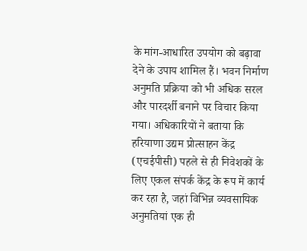के मांग-आधारित उपयोग को बढ़ावा देने के उपाय शामिल हैं। भवन निर्माण अनुमति प्रक्रिया को भी अधिक सरल और पारदर्शी बनाने पर विचार किया गया। अधिकारियों ने बताया कि हरियाणा उद्यम प्रोत्साहन केंद्र (एचईपीसी) पहले से ही निवेशकों के लिए एकल संपर्क केंद्र के रूप में कार्य कर रहा है, जहां विभिन्न व्यवसायिक अनुमतियां एक ही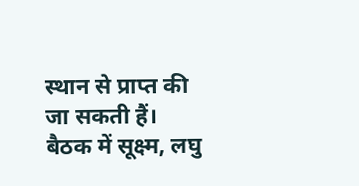स्थान से प्राप्त की जा सकती हैं।
बैठक में सूक्ष्म, लघु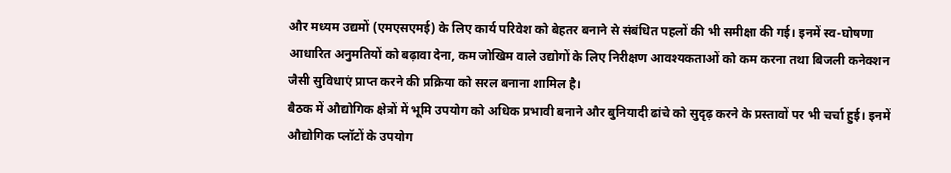और मध्यम उद्यमों (एमएसएमई) के लिए कार्य परिवेश को बेहतर बनाने से संबंधित पहलों की भी समीक्षा की गई। इनमें स्व-घोषणा आधारित अनुमतियों को बढ़ावा देना, कम जोखिम वाले उद्योगों के लिए निरीक्षण आवश्यकताओं को कम करना तथा बिजली कनेक्शन जैसी सुविधाएं प्राप्त करने की प्रक्रिया को सरल बनाना शामिल है।
बैठक में औद्योगिक क्षेत्रों में भूमि उपयोग को अधिक प्रभावी बनाने और बुनियादी ढांचे को सुदृढ़ करने के प्रस्तावों पर भी चर्चा हुई। इनमें औद्योगिक प्लॉटों के उपयोग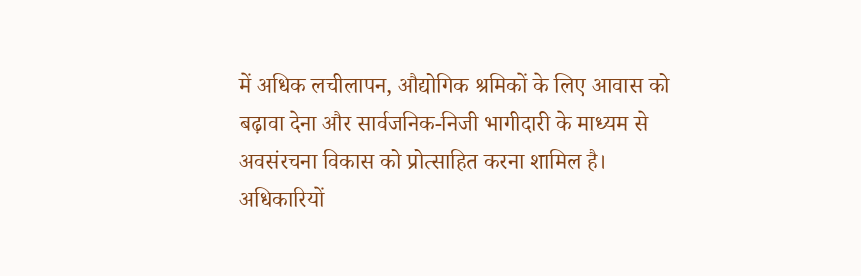में अधिक लचीलापन, औद्योगिक श्रमिकों के लिए आवास को बढ़ावा देना और सार्वजनिक-निजी भागीदारी के माध्यम से अवसंरचना विकास को प्रोत्साहित करना शामिल है। अधिकारियों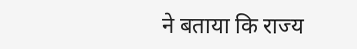ने बताया कि राज्य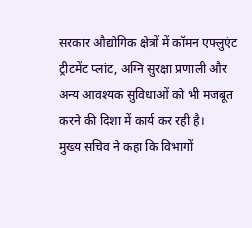सरकार औद्योगिक क्षेत्रों में कॉमन एफ्लुएंट ट्रीटमेंट प्लांट, अग्नि सुरक्षा प्रणाली और अन्य आवश्यक सुविधाओं को भी मजबूत करने की दिशा में कार्य कर रही है।
मुख्य सचिव ने कहा कि विभागों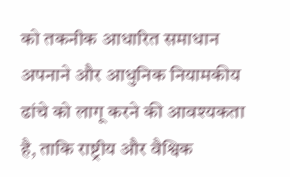को तकनीक आधारित समाधान अपनाने और आधुनिक नियामकीय ढांचे को लागू करने की आवश्यकता है, ताकि राष्ट्रीय और वैश्विक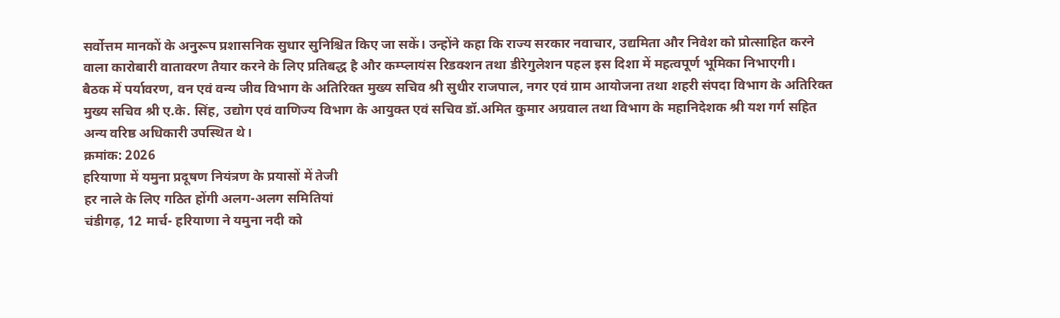सर्वोत्तम मानकों के अनुरूप प्रशासनिक सुधार सुनिश्चित किए जा सकें। उन्होंने कहा कि राज्य सरकार नवाचार, उद्यमिता और निवेश को प्रोत्साहित करने वाला कारोबारी वातावरण तैयार करने के लिए प्रतिबद्ध है और कम्प्लायंस रिडक्शन तथा डीरेगुलेशन पहल इस दिशा में महत्वपूर्ण भूमिका निभाएगी।
बैठक में पर्यावरण, वन एवं वन्य जीव विभाग के अतिरिक्त मुख्य सचिव श्री सुधीर राजपाल, नगर एवं ग्राम आयोजना तथा शहरी संपदा विभाग के अतिरिक्त मुख्य सचिव श्री ए.के. सिंह, उद्योग एवं वाणिज्य विभाग के आयुक्त एवं सचिव डॉ.अमित कुमार अग्रवाल तथा विभाग के महानिदेशक श्री यश गर्ग सहित अन्य वरिष्ठ अधिकारी उपस्थित थे।
क्रमांक: 2026
हरियाणा में यमुना प्रदूषण नियंत्रण के प्रयासों में तेजी
हर नाले के लिए गठित होंगी अलग-अलग समितियां
चंडीगढ़, 12 मार्च- हरियाणा ने यमुना नदी को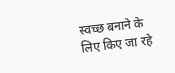स्वच्छ बनाने के लिए किए जा रहे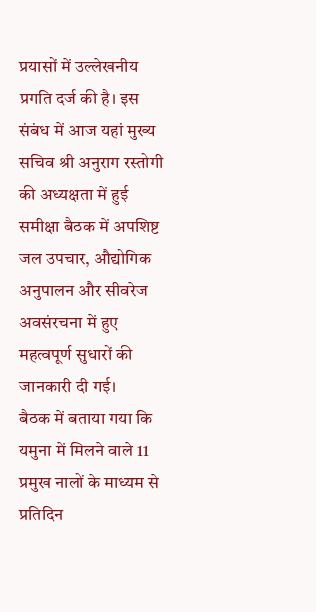प्रयासों में उल्लेखनीय प्रगति दर्ज की है। इस संबंध में आज यहां मुख्य सचिव श्री अनुराग रस्तोगी की अध्यक्षता में हुई समीक्षा बैठक में अपशिष्ट जल उपचार, औद्योगिक अनुपालन और सीवरेज अवसंरचना में हुए महत्वपूर्ण सुधारों की जानकारी दी गई।
बैठक में बताया गया कि यमुना में मिलने वाले 11 प्रमुख नालों के माध्यम से प्रतिदिन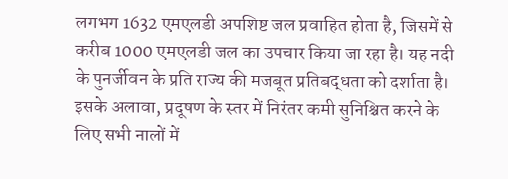लगभग 1632 एमएलडी अपशिष्ट जल प्रवाहित होता है, जिसमें से करीब 1000 एमएलडी जल का उपचार किया जा रहा है। यह नदी के पुनर्जीवन के प्रति राज्य की मजबूत प्रतिबद्धता को दर्शाता है। इसके अलावा, प्रदूषण के स्तर में निरंतर कमी सुनिश्चित करने के लिए सभी नालों में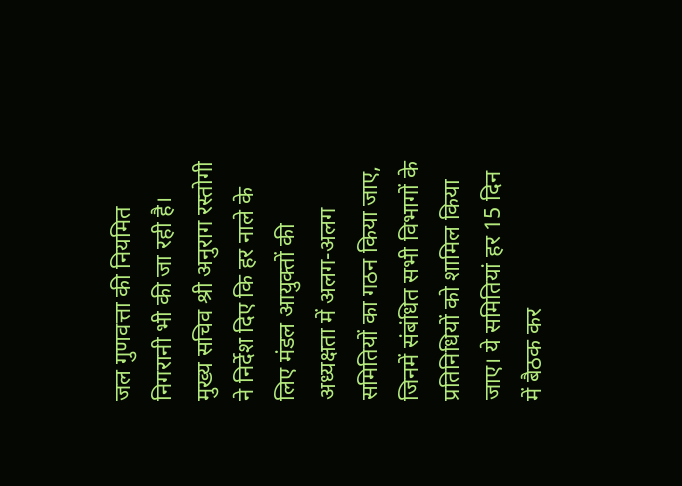जल गुणवत्ता की नियमित निगरानी भी की जा रही है।
मुख्य सचिव श्री अनुराग रस्तोगी ने निर्देश दिए कि हर नाले के लिए मंडल आयुक्तों की अध्यक्षता में अलग-अलग समितियों का गठन किया जाए, जिनमें संबंधित सभी विभागों के प्रतिनिधियों को शामिल किया जाए। ये समितियां हर 15 दिन में बैठक कर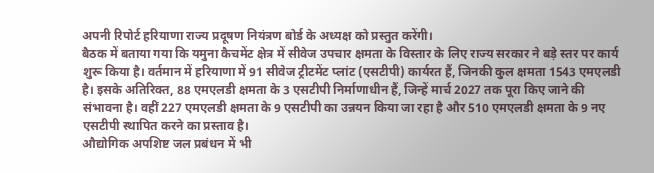अपनी रिपोर्ट हरियाणा राज्य प्रदूषण नियंत्रण बोर्ड के अध्यक्ष को प्रस्तुत करेंगी।
बैठक में बताया गया कि यमुना कैचमेंट क्षेत्र में सीवेज उपचार क्षमता के विस्तार के लिए राज्य सरकार ने बड़े स्तर पर कार्य शुरू किया है। वर्तमान में हरियाणा में 91 सीवेज ट्रीटमेंट प्लांट (एसटीपी) कार्यरत हैं, जिनकी कुल क्षमता 1543 एमएलडी है। इसके अतिरिक्त, 88 एमएलडी क्षमता के 3 एसटीपी निर्माणाधीन हैं, जिन्हें मार्च 2027 तक पूरा किए जाने की संभावना है। वहीं 227 एमएलडी क्षमता के 9 एसटीपी का उन्नयन किया जा रहा है और 510 एमएलडी क्षमता के 9 नए एसटीपी स्थापित करने का प्रस्ताव है।
औद्योगिक अपशिष्ट जल प्रबंधन में भी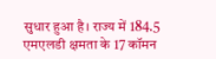सुधार हुआ है। राज्य में 184.5 एमएलडी क्षमता के 17 कॉमन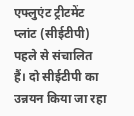एफ्लुएंट ट्रीटमेंट प्लांट (सीईटीपी) पहले से संचालित हैं। दो सीईटीपी का उन्नयन किया जा रहा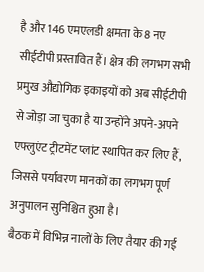है और 146 एमएलडी क्षमता के 8 नए सीईटीपी प्रस्तावित हैं। क्षेत्र की लगभग सभी प्रमुख औद्योगिक इकाइयों को अब सीईटीपी से जोड़ा जा चुका है या उन्होंने अपने-अपने एफ्लुएंट ट्रीटमेंट प्लांट स्थापित कर लिए हैं, जिससे पर्यावरण मानकों का लगभग पूर्ण अनुपालन सुनिश्चित हुआ है।
बैठक में विभिन्न नालों के लिए तैयार की गई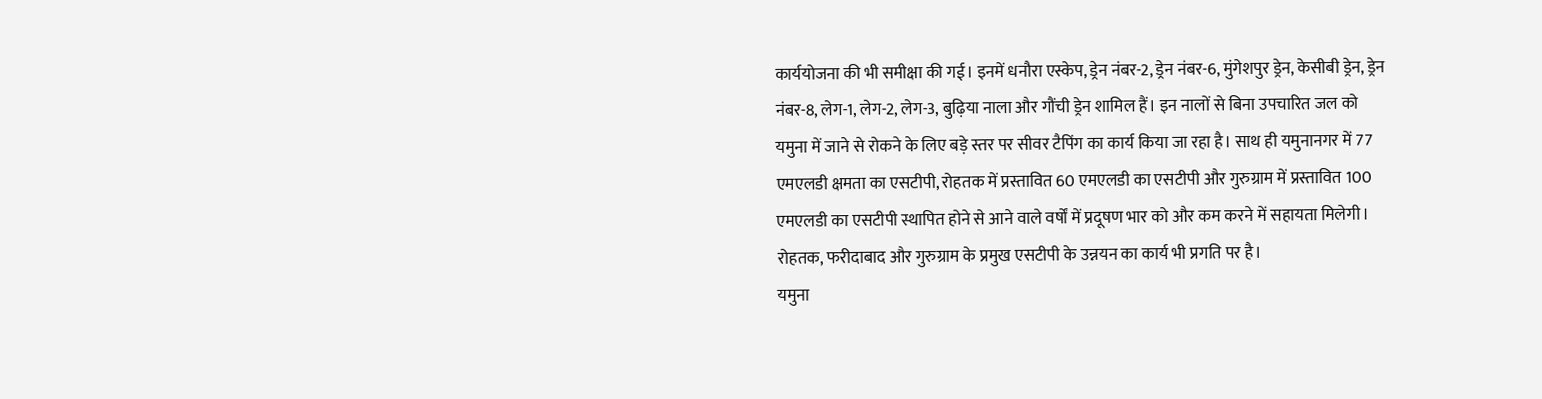कार्ययोजना की भी समीक्षा की गई। इनमें धनौरा एस्केप, ड्रेन नंबर-2, ड्रेन नंबर-6, मुंगेशपुर ड्रेन, केसीबी ड्रेन, ड्रेन नंबर-8, लेग-1, लेग-2, लेग-3, बुढ़िया नाला और गौंची ड्रेन शामिल हैं। इन नालों से बिना उपचारित जल को यमुना में जाने से रोकने के लिए बड़े स्तर पर सीवर टैपिंग का कार्य किया जा रहा है। साथ ही यमुनानगर में 77 एमएलडी क्षमता का एसटीपी, रोहतक में प्रस्तावित 60 एमएलडी का एसटीपी और गुरुग्राम में प्रस्तावित 100 एमएलडी का एसटीपी स्थापित होने से आने वाले वर्षों में प्रदूषण भार को और कम करने में सहायता मिलेगी। रोहतक, फरीदाबाद और गुरुग्राम के प्रमुख एसटीपी के उन्नयन का कार्य भी प्रगति पर है।
यमुना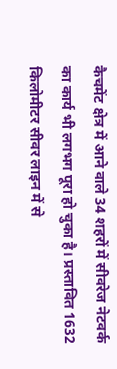कैचमेंट क्षेत्र में आने वाले 34 शहरों में सीवरेज नेटवर्क का कार्य भी लगभग पूरा हो चुका है। प्रस्तावित 1632 किलोमीटर सीवर लाइन में से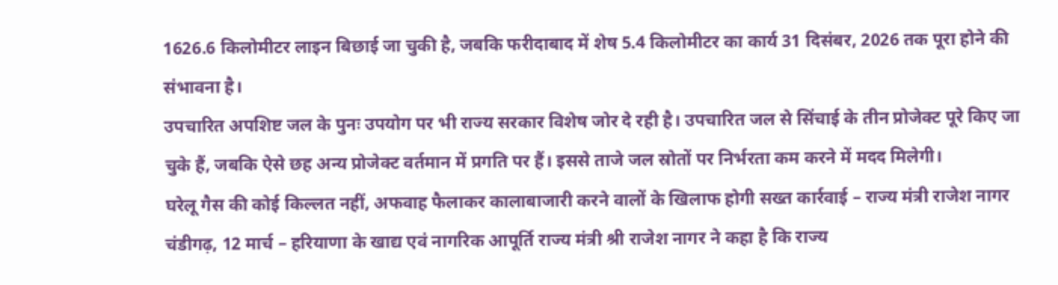1626.6 किलोमीटर लाइन बिछाई जा चुकी है, जबकि फरीदाबाद में शेष 5.4 किलोमीटर का कार्य 31 दिसंबर, 2026 तक पूरा होने की संभावना है।
उपचारित अपशिष्ट जल के पुनः उपयोग पर भी राज्य सरकार विशेष जोर दे रही है। उपचारित जल से सिंचाई के तीन प्रोजेक्ट पूरे किए जा चुके हैं, जबकि ऐसे छह अन्य प्रोजेक्ट वर्तमान में प्रगति पर हैं। इससे ताजे जल स्रोतों पर निर्भरता कम करने में मदद मिलेगी।
घरेलू गैस की कोई किल्लत नहीं, अफवाह फैलाकर कालाबाजारी करने वालों के खिलाफ होगी सख्त कार्रवाई – राज्य मंत्री राजेश नागर
चंडीगढ़, 12 मार्च – हरियाणा के खाद्य एवं नागरिक आपूर्ति राज्य मंत्री श्री राजेश नागर ने कहा है कि राज्य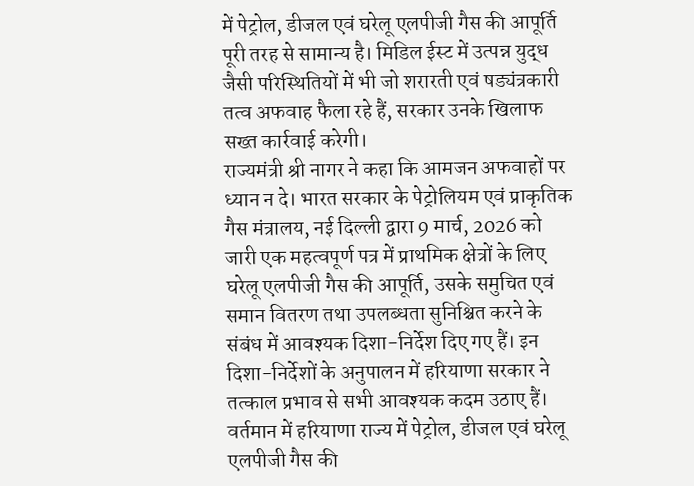में पेट्रोल, डीजल एवं घरेलू एलपीजी गैस की आपूर्ति पूरी तरह से सामान्य है। मिडिल ईस्ट में उत्पन्न युद्ध जैसी परिस्थितियों में भी जो शरारती एवं षड्यंत्रकारी तत्व अफवाह फैला रहे हैं, सरकार उनके खिलाफ सख्त कार्रवाई करेगी।
राज्यमंत्री श्री नागर ने कहा कि आमजन अफवाहों पर ध्यान न दे। भारत सरकार के पेट्रोलियम एवं प्राकृतिक गैस मंत्रालय, नई दिल्ली द्वारा 9 मार्च, 2026 को जारी एक महत्वपूर्ण पत्र में प्राथमिक क्षेत्रों के लिए घरेलू एलपीजी गैस की आपूर्ति, उसके समुचित एवं समान वितरण तथा उपलब्धता सुनिश्चित करने के संबंध में आवश्यक दिशा-निर्देश दिए गए हैं। इन दिशा-निर्देशों के अनुपालन में हरियाणा सरकार ने तत्काल प्रभाव से सभी आवश्यक कदम उठाए हैं।
वर्तमान में हरियाणा राज्य में पेट्रोल, डीजल एवं घरेलू एलपीजी गैस की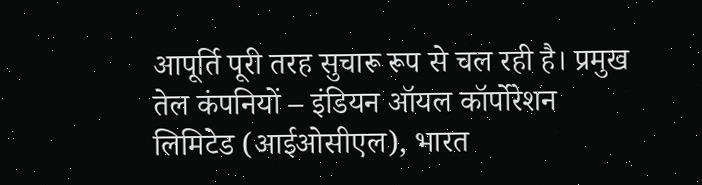आपूर्ति पूरी तरह सुचारू रूप से चल रही है। प्रमुख तेल कंपनियों – इंडियन ऑयल कॉर्पोरेशन लिमिटेड (आईओसीएल), भारत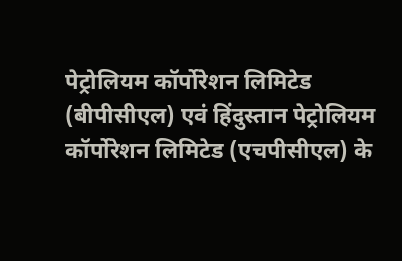पेट्रोलियम कॉर्पोरेशन लिमिटेड (बीपीसीएल) एवं हिंदुस्तान पेट्रोलियम कॉर्पोरेशन लिमिटेड (एचपीसीएल) के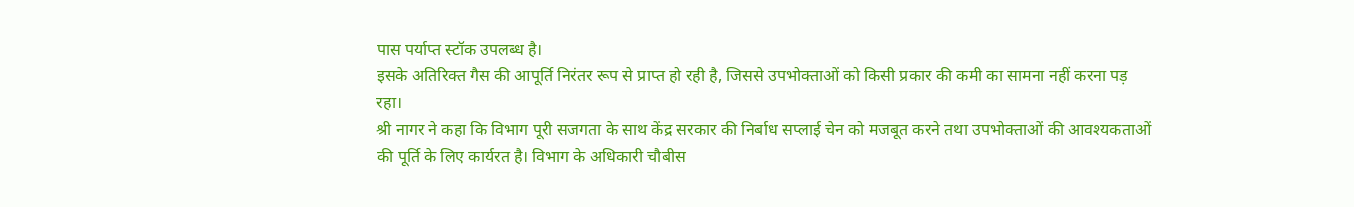पास पर्याप्त स्टॉक उपलब्ध है।
इसके अतिरिक्त गैस की आपूर्ति निरंतर रूप से प्राप्त हो रही है, जिससे उपभोक्ताओं को किसी प्रकार की कमी का सामना नहीं करना पड़ रहा।
श्री नागर ने कहा कि विभाग पूरी सजगता के साथ केंद्र सरकार की निर्बाध सप्लाई चेन को मजबूत करने तथा उपभोक्ताओं की आवश्यकताओं की पूर्ति के लिए कार्यरत है। विभाग के अधिकारी चौबीस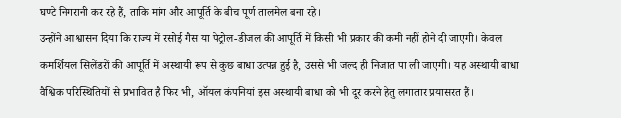घण्टे निगरानी कर रहे हैं, ताकि मांग और आपूर्ति के बीच पूर्ण तालमेल बना रहे।
उन्होंने आश्वासन दिया कि राज्य में रसोई गैस या पेट्रोल-डीजल की आपूर्ति में किसी भी प्रकार की कमी नहीं होने दी जाएगी। केवल कमर्शियल सिलेंडरों की आपूर्ति में अस्थायी रूप से कुछ बाधा उत्पन्न हुई है, उससे भी जल्द ही निजात पा ली जाएगी। यह अस्थायी बाधा वैश्विक परिस्थितियों से प्रभावित है फिर भी, ऑयल कंपनियां इस अस्थायी बाधा को भी दूर करने हेतु लगातार प्रयासरत हैं।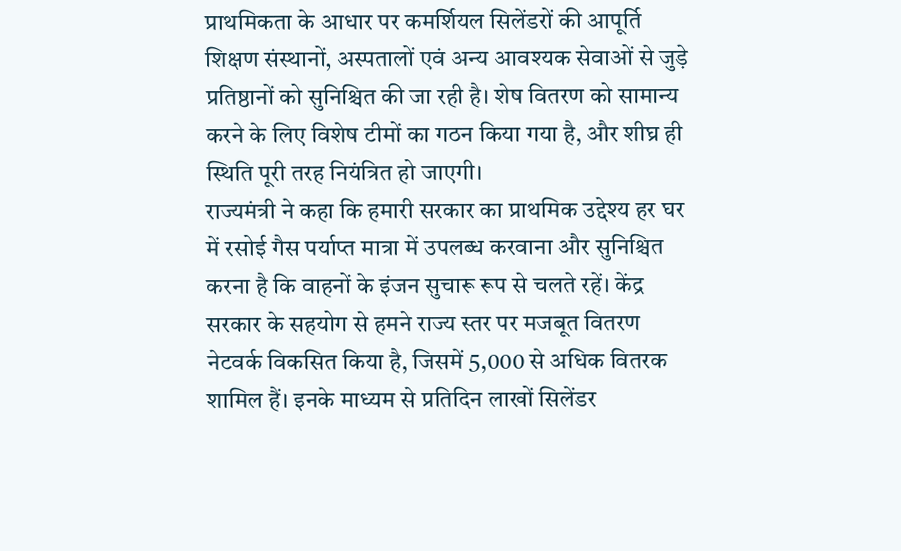प्राथमिकता के आधार पर कमर्शियल सिलेंडरों की आपूर्ति शिक्षण संस्थानों, अस्पतालों एवं अन्य आवश्यक सेवाओं से जुड़े प्रतिष्ठानों को सुनिश्चित की जा रही है। शेष वितरण को सामान्य करने के लिए विशेष टीमों का गठन किया गया है, और शीघ्र ही स्थिति पूरी तरह नियंत्रित हो जाएगी।
राज्यमंत्री ने कहा कि हमारी सरकार का प्राथमिक उद्देश्य हर घर में रसोई गैस पर्याप्त मात्रा में उपलब्ध करवाना और सुनिश्चित करना है कि वाहनों के इंजन सुचारू रूप से चलते रहें। केंद्र सरकार के सहयोग से हमने राज्य स्तर पर मजबूत वितरण नेटवर्क विकसित किया है, जिसमें 5,000 से अधिक वितरक शामिल हैं। इनके माध्यम से प्रतिदिन लाखों सिलेंडर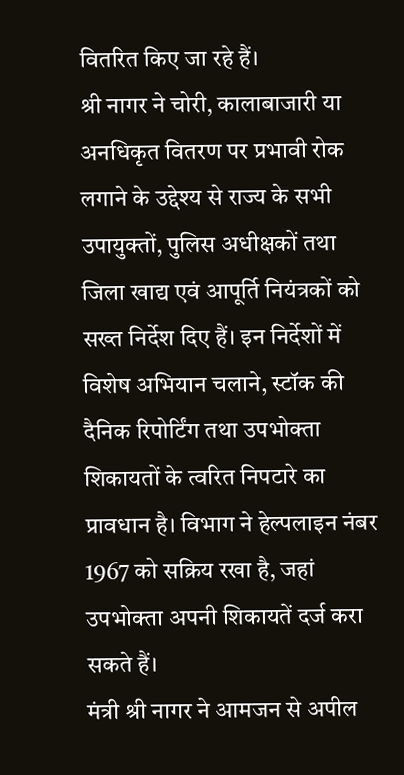वितरित किए जा रहे हैं।
श्री नागर ने चोरी, कालाबाजारी या अनधिकृत वितरण पर प्रभावी रोक लगाने के उद्देश्य से राज्य के सभी उपायुक्तों, पुलिस अधीक्षकों तथा जिला खाद्य एवं आपूर्ति नियंत्रकों को सख्त निर्देश दिए हैं। इन निर्देशों में विशेष अभियान चलाने, स्टॉक की दैनिक रिपोर्टिंग तथा उपभोक्ता शिकायतों के त्वरित निपटारे का प्रावधान है। विभाग ने हेल्पलाइन नंबर 1967 को सक्रिय रखा है, जहां उपभोक्ता अपनी शिकायतें दर्ज करा सकते हैं।
मंत्री श्री नागर ने आमजन से अपील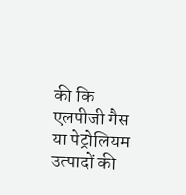की कि एलपीजी गैस या पेट्रोलियम उत्पादों की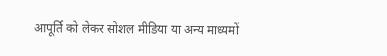आपूर्ति को लेकर सोशल मीडिया या अन्य माध्यमों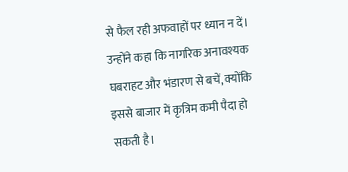से फैल रही अफवाहों पर ध्यान न दें। उन्होंने कहा कि नागरिक अनावश्यक घबराहट और भंडारण से बचें, क्योंकि इससे बाजार में कृत्रिम कमी पैदा हो सकती है।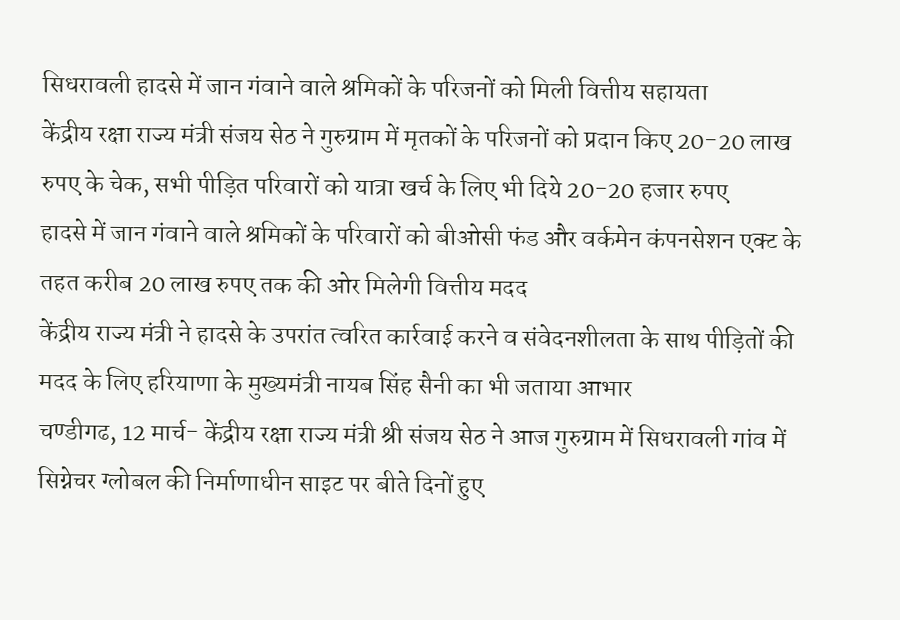सिधरावली हादसे में जान गंवाने वाले श्रमिकों के परिजनों को मिली वित्तीय सहायता
केंद्रीय रक्षा राज्य मंत्री संजय सेठ ने गुरुग्राम में मृतकों के परिजनों को प्रदान किए 20-20 लाख रुपए के चेक, सभी पीड़ित परिवारों को यात्रा खर्च के लिए भी दिये 20-20 हजार रुपए
हादसे में जान गंवाने वाले श्रमिकों के परिवारों को बीओसी फंड और वर्कमेन कंपनसेशन एक्ट के तहत करीब 20 लाख रुपए तक की ओर मिलेगी वित्तीय मदद
केंद्रीय राज्य मंत्री ने हादसे के उपरांत त्वरित कार्रवाई करने व संवेदनशीलता के साथ पीड़ितों की मदद के लिए हरियाणा के मुख्यमंत्री नायब सिंह सैनी का भी जताया आभार
चण्डीगढ, 12 मार्च- केंद्रीय रक्षा राज्य मंत्री श्री संजय सेठ ने आज गुरुग्राम में सिधरावली गांव में सिग्नेचर ग्लोबल की निर्माणाधीन साइट पर बीते दिनों हुए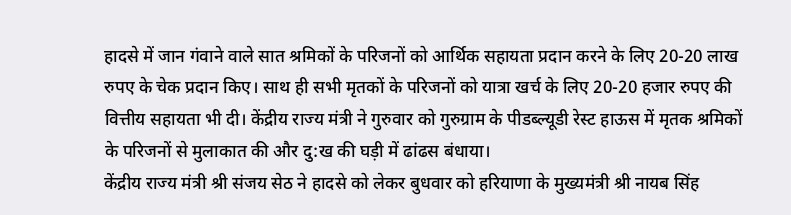हादसे में जान गंवाने वाले सात श्रमिकों के परिजनों को आर्थिक सहायता प्रदान करने के लिए 20-20 लाख रुपए के चेक प्रदान किए। साथ ही सभी मृतकों के परिजनों को यात्रा खर्च के लिए 20-20 हजार रुपए की वित्तीय सहायता भी दी। केंद्रीय राज्य मंत्री ने गुरुवार को गुरुग्राम के पीडब्ल्यूडी रेस्ट हाऊस में मृतक श्रमिकों के परिजनों से मुलाकात की और दु:ख की घड़ी में ढांढस बंधाया।
केंद्रीय राज्य मंत्री श्री संजय सेठ ने हादसे को लेकर बुधवार को हरियाणा के मुख्यमंत्री श्री नायब सिंह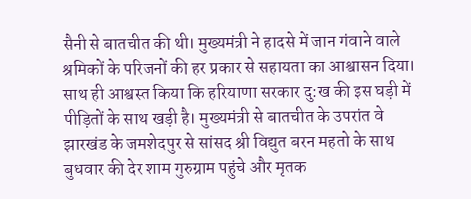सैनी से बातचीत की थी। मुख्यमंत्री ने हादसे में जान गंवाने वाले श्रमिकों के परिजनों की हर प्रकार से सहायता का आश्वासन दिया। साथ ही आश्वस्त किया कि हरियाणा सरकार दु:ख की इस घड़ी में पीड़ितों के साथ खड़ी है। मुख्यमंत्री से बातचीत के उपरांत वे झारखंड के जमशेदपुर से सांसद श्री विद्युत बरन महतो के साथ बुधवार की देर शाम गुरुग्राम पहुंचे और मृतक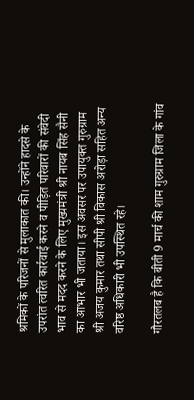श्रमिकों के परिजनों से मुलाकात की। उन्होंने हादसे के उपरांत त्वरित कार्रवाई करने व पीड़ित परिवारों की संवेदी भाव से मदद करने के लिए मुख्यमंत्री श्री नायब सिंह सैनी का आभार भी जताया। इस अवसर पर उपायुक्त गुरुग्राम श्री अजय कुमार तथा सीपी श्री विकास अरोड़ा सहित अन्य वरिष्ठ अधिकारी भी उपस्थित रहे।

गौरतलब है कि बीती 9 मार्च की शाम गुरुग्राम जिला के गांव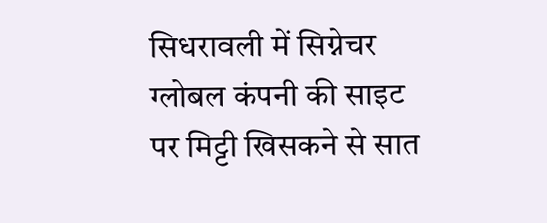सिधरावली में सिग्नेचर ग्लोबल कंपनी की साइट पर मिट्टी खिसकने से सात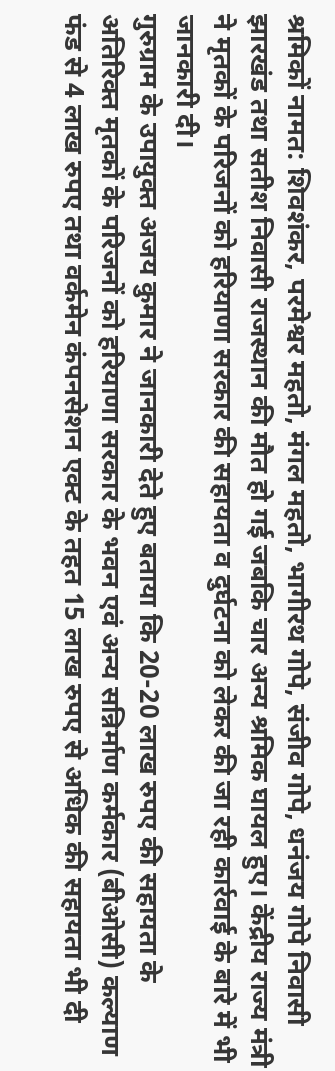श्रमिकों नामत: शिवशंकर, परमेश्वर महतो, मंगल महतो, भागीरथ गोपे, संजीव गोपे, धनंजय गोपे निवासी झारखंड तथा सतीश निवासी राजस्थान की मौत हो गई जबकि चार अन्य श्रमिक घायल हुए। केंद्रीय राज्य मंत्री ने मृतकों के परिजनों को हरियाणा सरकार की सहायता व दुर्घटना को लेकर की जा रही कार्रवाई के बारे में भी जानकारी दी।
गुरुग्राम के उपायुक्त अजय कुमार ने जानकारी देते हुए बताया कि 20-20 लाख रुपए की सहायता के अतिरिक्त मृतकों के परिजनों को हरियाणा सरकार के भवन एवं अन्य सन्निर्माण कर्मकार (बीओसी) कल्याण फंड से 4 लाख रुपए तथा वर्कमेन कंपनसेशन एक्ट के तहत 15 लाख रुपए से अधिक की सहायता भी दी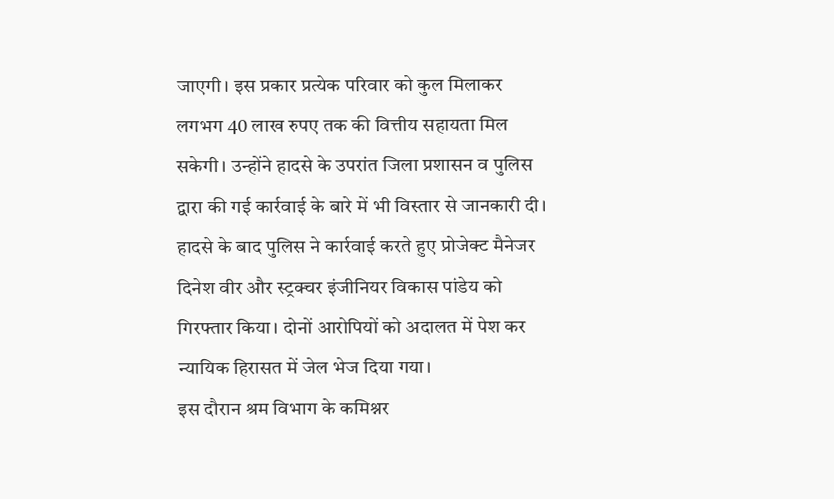जाएगी। इस प्रकार प्रत्येक परिवार को कुल मिलाकर लगभग 40 लाख रुपए तक की वित्तीय सहायता मिल सकेगी। उन्होंने हादसे के उपरांत जिला प्रशासन व पुलिस द्वारा की गई कार्रवाई के बारे में भी विस्तार से जानकारी दी। हादसे के बाद पुलिस ने कार्रवाई करते हुए प्रोजेक्ट मैनेजर दिनेश वीर और स्ट्रक्चर इंजीनियर विकास पांडेय को गिरफ्तार किया। दोनों आरोपियों को अदालत में पेश कर न्यायिक हिरासत में जेल भेज दिया गया।
इस दौरान श्रम विभाग के कमिश्नर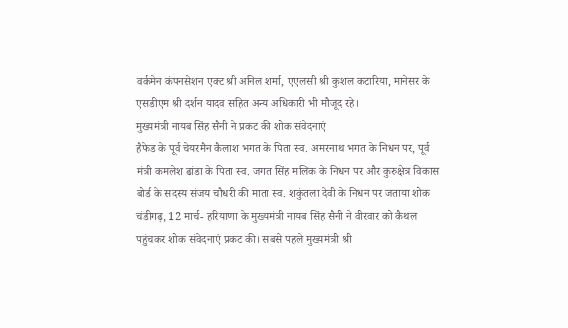वर्कमेन कंपनसेशन एक्ट श्री अनिल शर्मा, एएलसी श्री कुशल कटारिया, मानेसर के एसडीएम श्री दर्शन यादव सहित अन्य अधिकारी भी मौजूद रहे।
मुख्यमंत्री नायब सिंह सैनी ने प्रकट की शोक संवेदनाएं
हैफेड के पूर्व चेयरमैन कैलाश भगत के पिता स्व. अमरनाथ भगत के निधन पर, पूर्व मंत्री कमलेश ढांडा के पिता स्व. जगत सिंह मलिक के निधन पर और कुरुक्षेत्र विकास बोर्ड के सदस्य संजय चौधरी की माता स्व. शकुंतला देवी के निधन पर जताया शोक
चंडीगढ़, 12 मार्च- हरियाणा के मुख्यमंत्री नायब सिंह सैनी ने वीरवार को कैथल पहुंचकर शोक संवेदनाएं प्रकट की। सबसे पहले मुख्यमंत्री श्री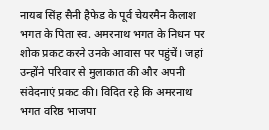नायब सिंह सैनी हैफेड के पूर्व चेयरमैन कैलाश भगत के पिता स्व. अमरनाथ भगत के निधन पर शोक प्रकट करने उनके आवास पर पहुंचें। जहां उन्होंने परिवार से मुलाकात की और अपनी संवेदनाएं प्रकट की। विदित रहे कि अमरनाथ भगत वरिष्ठ भाजपा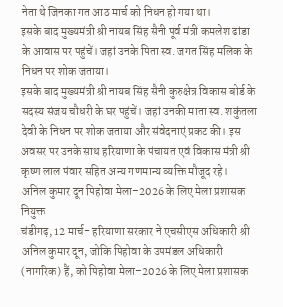नेता थे जिनका गत आठ मार्च को निधन हो गया था।
इसके बाद मुख्यमंत्री श्री नायब सिंह सैनी पूर्व मंत्री कमलेश ढांडा के आवास पर पहुंचें। जहां उनके पिता स्व. जगत सिंह मलिक के निधन पर शोक जताया।
इसके बाद मुख्यमंत्री श्री नायब सिंह सैनी कुरुक्षेत्र विकास बोर्ड के सदस्य संजय चौधरी के घर पहुंचें। जहां उनकी माता स्व. शकुंतला देवी के निधन पर शोक जताया और संवेदनाएं प्रकट की। इस अवसर पर उनके साथ हरियाणा के पंचायत एवं विकास मंत्री श्री कृष्ण लाल पंवार सहित अन्य गणमान्य व्यक्ति मौजूद रहे।
अनिल कुमार दून पिहोवा मेला–2026 के लिए मेला प्रशासक नियुक्त
चंडीगढ़, 12 मार्च- हरियाणा सरकार ने एचसीएस अधिकारी श्री अनिल कुमार दून, जोकि पिहोवा के उपमंडल अधिकारी (नागरिक) हैं, को पिहोवा मेला–2026 के लिए मेला प्रशासक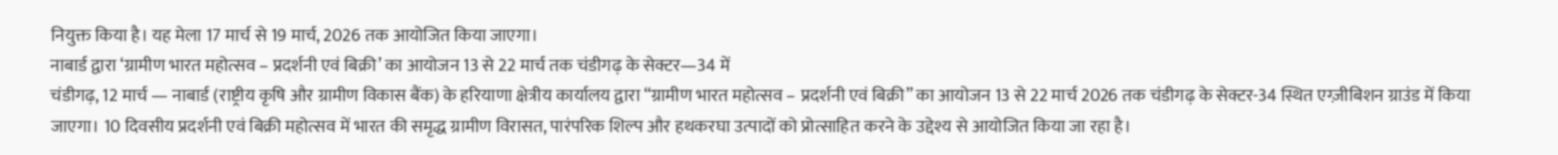नियुक्त किया है। यह मेला 17 मार्च से 19 मार्च, 2026 तक आयोजित किया जाएगा।
नाबार्ड द्वारा ‘ग्रामीण भारत महोत्सव – प्रदर्शनी एवं बिक्री’ का आयोजन 13 से 22 मार्च तक चंडीगढ़ के सेक्टर—34 में
चंडीगढ़, 12 मार्च — नाबार्ड (राष्ट्रीय कृषि और ग्रामीण विकास बैंक) के हरियाणा क्षेत्रीय कार्यालय द्वारा “ग्रामीण भारत महोत्सव – प्रदर्शनी एवं बिक्री” का आयोजन 13 से 22 मार्च 2026 तक चंडीगढ़ के सेक्टर-34 स्थित एग्ज़ीबिशन ग्राउंड में किया जाएगा। 10 दिवसीय प्रदर्शनी एवं बिक्री महोत्सव में भारत की समृद्ध ग्रामीण विरासत, पारंपरिक शिल्प और हथकरघा उत्पादों को प्रोत्साहित करने के उद्देश्य से आयोजित किया जा रहा है।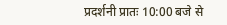प्रदर्शनी प्रातः 10:00 बजे से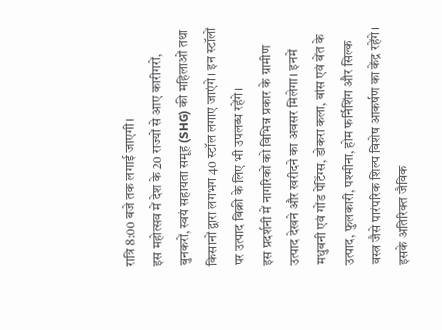रात्रि 8:00 बजे तक लगाई जाएगी।
इस महोत्सव में देश के 20 राज्यों से आए कारीगरों, बुनकरों, स्वयं सहायता समूह (SHG) की महिलाओं तथा किसानों द्वारा लगभग 40 स्टॉल लगाए जाएंगे। इन स्टॉलों पर उत्पाद बिक्री के लिए भी उपलब्ध रहेंगे।
इस प्रदर्शनी में नागरिकों को विभिन्न प्रकार के ग्रामीण उत्पाद देखने और खरीदने का अवसर मिलेगा। इनमें मधुबनी एवं गोंड पेंटिंग्स, डोकरा कला, बांस एवं बेंत के उत्पाद, फुलकारी, पश्मीना, होम फर्निशिंग और सिल्क वस्त्र जैसे पारंपरिक शिल्प विशेष आकर्षण का केंद्र रहेंगे। इसके अतिरिक्त जैविक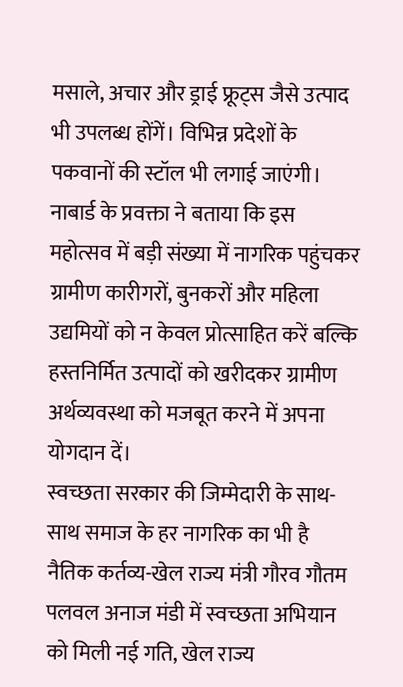मसाले, अचार और ड्राई फ्रूट्स जैसे उत्पाद भी उपलब्ध होंगें। विभिन्न प्रदेशों के पकवानों की स्टॉल भी लगाई जाएंगी।
नाबार्ड के प्रवक्ता ने बताया कि इस महोत्सव में बड़ी संख्या में नागरिक पहुंचकर ग्रामीण कारीगरों, बुनकरों और महिला उद्यमियों को न केवल प्रोत्साहित करें बल्कि हस्तनिर्मित उत्पादों को खरीदकर ग्रामीण अर्थव्यवस्था को मजबूत करने में अपना योगदान दें।
स्वच्छता सरकार की जिम्मेदारी के साथ-साथ समाज के हर नागरिक का भी है नैतिक कर्तव्य-खेल राज्य मंत्री गौरव गौतम
पलवल अनाज मंडी में स्वच्छता अभियान को मिली नई गति, खेल राज्य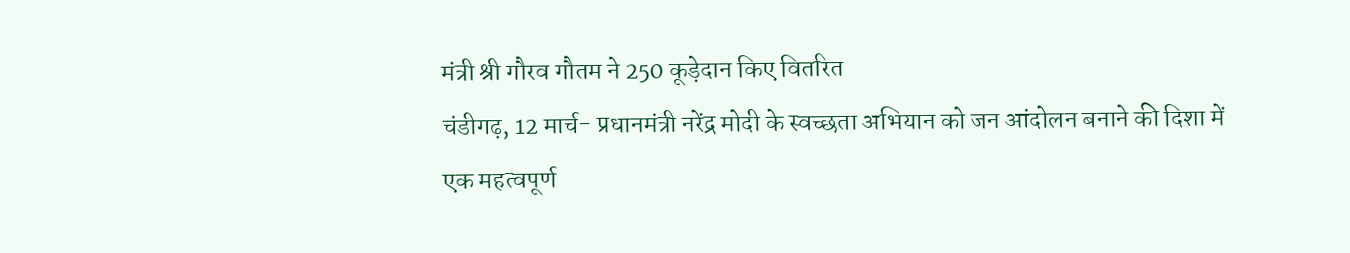मंत्री श्री गौरव गौतम ने 250 कूड़ेदान किए वितरित
चंडीगढ़, 12 मार्च- प्रधानमंत्री नरेंद्र मोदी के स्वच्छता अभियान को जन आंदोलन बनाने की दिशा में एक महत्वपूर्ण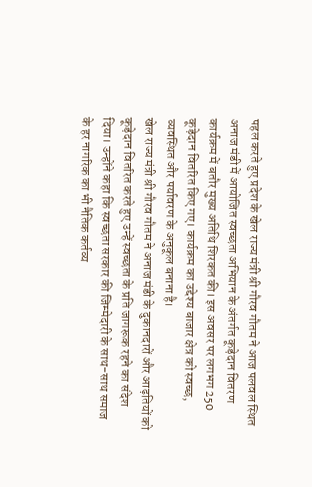पहल करते हुए प्रदेश के खेल राज्य मंत्री श्री गौरव गौतम ने आज पलवल स्थित अनाज मंडी में आयोजित स्वच्छता अभियान के अंतर्गत कूड़ेदान वितरण कार्यक्रम में बतौर मुख्य अतिथि शिरकत की। इस अवसर पर लगभग 250 कूड़ेदान वितरित किए गए। कार्यक्रम का उद्देश्य बाजार क्षेत्र को स्वच्छ, व्यवस्थित और पर्यावरण के अनुकूल बनाना है।
खेल राज्य मंत्री श्री गौरव गौतम ने अनाज मंडी के दुकानदारों और आढ़तियों को कूड़ेदान वितरित करते हुए उन्हें स्वच्छता के प्रति जागरूक रहने का संदेश दिया। उन्होंने कहा कि स्वच्छता सरकार की जिम्मेदारी के साथ-साथ समाज के हर नागरिक का भी नैतिक कर्तव्य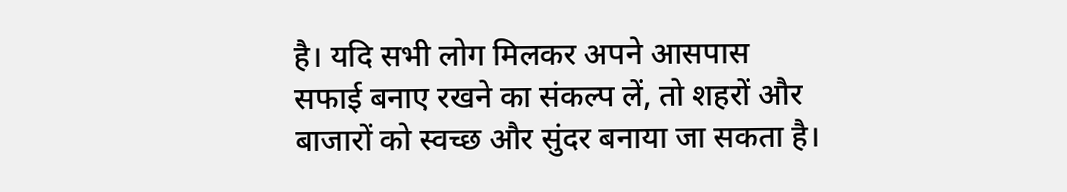है। यदि सभी लोग मिलकर अपने आसपास सफाई बनाए रखने का संकल्प लें, तो शहरों और बाजारों को स्वच्छ और सुंदर बनाया जा सकता है।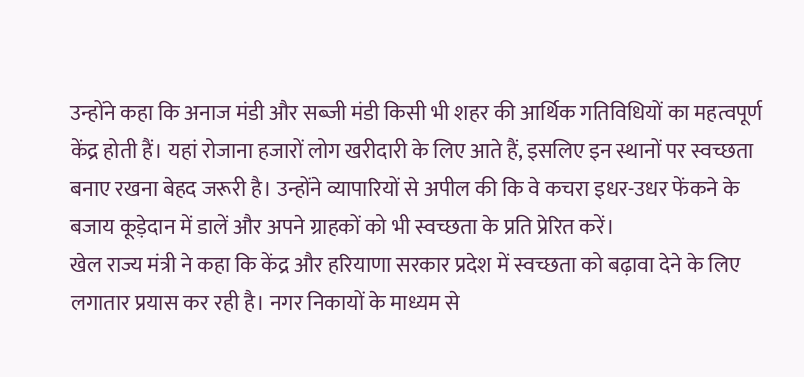उन्होंने कहा कि अनाज मंडी और सब्जी मंडी किसी भी शहर की आर्थिक गतिविधियों का महत्वपूर्ण केंद्र होती हैं। यहां रोजाना हजारों लोग खरीदारी के लिए आते हैं, इसलिए इन स्थानों पर स्वच्छता बनाए रखना बेहद जरूरी है। उन्होंने व्यापारियों से अपील की कि वे कचरा इधर-उधर फेंकने के बजाय कूड़ेदान में डालें और अपने ग्राहकों को भी स्वच्छता के प्रति प्रेरित करें।
खेल राज्य मंत्री ने कहा कि केंद्र और हरियाणा सरकार प्रदेश में स्वच्छता को बढ़ावा देने के लिए लगातार प्रयास कर रही है। नगर निकायों के माध्यम से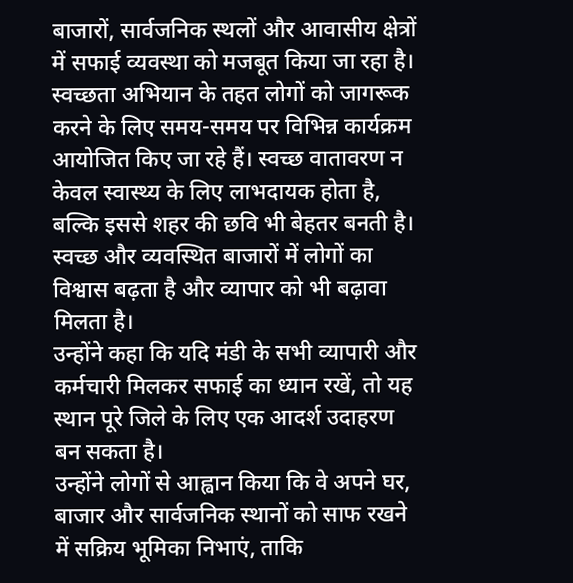बाजारों, सार्वजनिक स्थलों और आवासीय क्षेत्रों में सफाई व्यवस्था को मजबूत किया जा रहा है। स्वच्छता अभियान के तहत लोगों को जागरूक करने के लिए समय-समय पर विभिन्न कार्यक्रम आयोजित किए जा रहे हैं। स्वच्छ वातावरण न केवल स्वास्थ्य के लिए लाभदायक होता है, बल्कि इससे शहर की छवि भी बेहतर बनती है। स्वच्छ और व्यवस्थित बाजारों में लोगों का विश्वास बढ़ता है और व्यापार को भी बढ़ावा मिलता है।
उन्होंने कहा कि यदि मंडी के सभी व्यापारी और कर्मचारी मिलकर सफाई का ध्यान रखें, तो यह स्थान पूरे जिले के लिए एक आदर्श उदाहरण बन सकता है।
उन्होंने लोगों से आह्वान किया कि वे अपने घर, बाजार और सार्वजनिक स्थानों को साफ रखने में सक्रिय भूमिका निभाएं, ताकि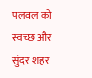पलवल को स्वच्छ और सुंदर शहर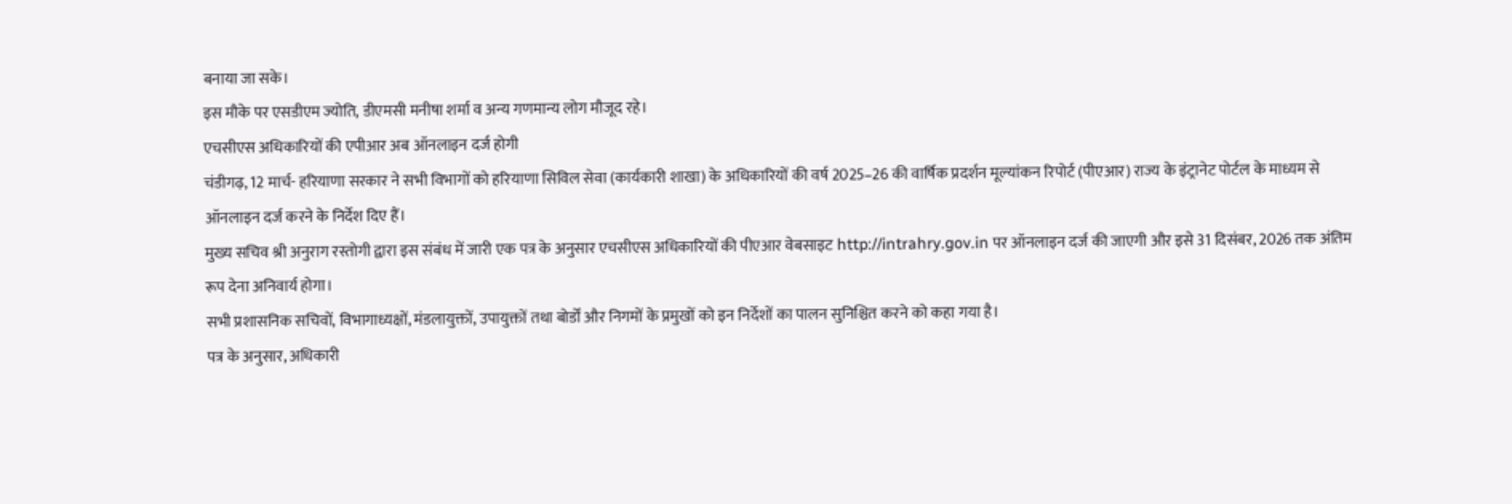बनाया जा सके।
इस मौके पर एसडीएम ज्योति, डीएमसी मनीषा शर्मा व अन्य गणमान्य लोग मौजूद रहे।
एचसीएस अधिकारियों की एपीआर अब ऑनलाइन दर्ज होगी
चंडीगढ़, 12 मार्च- हरियाणा सरकार ने सभी विभागों को हरियाणा सिविल सेवा (कार्यकारी शाखा) के अधिकारियों की वर्ष 2025–26 की वार्षिक प्रदर्शन मूल्यांकन रिपोर्ट (पीएआर) राज्य के इंट्रानेट पोर्टल के माध्यम से ऑनलाइन दर्ज करने के निर्देश दिए हैं।
मुख्य सचिव श्री अनुराग रस्तोगी द्वारा इस संबंध में जारी एक पत्र के अनुसार एचसीएस अधिकारियों की पीएआर वेबसाइट http://intrahry.gov.in पर ऑनलाइन दर्ज की जाएगी और इसे 31 दिसंबर, 2026 तक अंतिम रूप देना अनिवार्य होगा।
सभी प्रशासनिक सचिवों, विभागाध्यक्षों, मंडलायुक्तों, उपायुक्तों तथा बोर्डों और निगमों के प्रमुखों को इन निर्देशों का पालन सुनिश्चित करने को कहा गया है।
पत्र के अनुसार, अधिकारी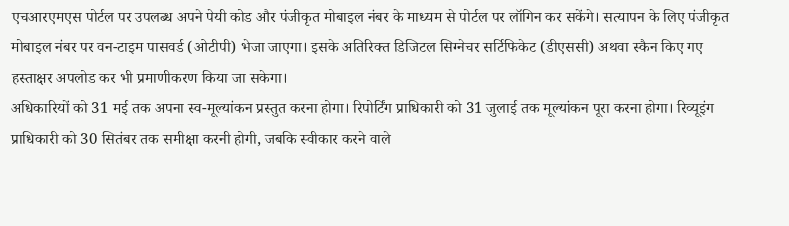एचआरएमएस पोर्टल पर उपलब्ध अपने पेयी कोड और पंजीकृत मोबाइल नंबर के माध्यम से पोर्टल पर लॉगिन कर सकेंगे। सत्यापन के लिए पंजीकृत मोबाइल नंबर पर वन-टाइम पासवर्ड (ओटीपी) भेजा जाएगा। इसके अतिरिक्त डिजिटल सिग्नेचर सर्टिफिकेट (डीएससी) अथवा स्कैन किए गए हस्ताक्षर अपलोड कर भी प्रमाणीकरण किया जा सकेगा।
अधिकारियों को 31 मई तक अपना स्व-मूल्यांकन प्रस्तुत करना होगा। रिपोर्टिंग प्राधिकारी को 31 जुलाई तक मूल्यांकन पूरा करना होगा। रिव्यूइंग प्राधिकारी को 30 सितंबर तक समीक्षा करनी होगी, जबकि स्वीकार करने वाले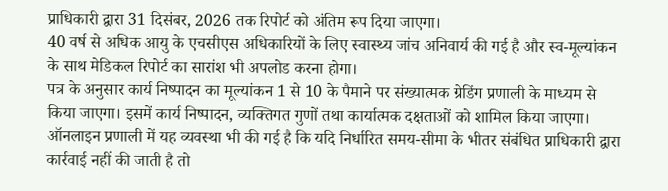प्राधिकारी द्वारा 31 दिसंबर, 2026 तक रिपोर्ट को अंतिम रूप दिया जाएगा।
40 वर्ष से अधिक आयु के एचसीएस अधिकारियों के लिए स्वास्थ्य जांच अनिवार्य की गई है और स्व-मूल्यांकन के साथ मेडिकल रिपोर्ट का सारांश भी अपलोड करना होगा।
पत्र के अनुसार कार्य निष्पादन का मूल्यांकन 1 से 10 के पैमाने पर संख्यात्मक ग्रेडिंग प्रणाली के माध्यम से किया जाएगा। इसमें कार्य निष्पादन, व्यक्तिगत गुणों तथा कार्यात्मक दक्षताओं को शामिल किया जाएगा।
ऑनलाइन प्रणाली में यह व्यवस्था भी की गई है कि यदि निर्धारित समय-सीमा के भीतर संबंधित प्राधिकारी द्वारा कार्रवाई नहीं की जाती है तो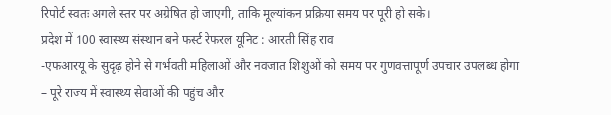रिपोर्ट स्वतः अगले स्तर पर अग्रेषित हो जाएगी, ताकि मूल्यांकन प्रक्रिया समय पर पूरी हो सके।
प्रदेश में 100 स्वास्थ्य संस्थान बने फर्स्ट रेफरल यूनिट : आरती सिंह राव
-एफआरयू के सुदृढ़ होने से गर्भवती महिलाओं और नवजात शिशुओं को समय पर गुणवत्तापूर्ण उपचार उपलब्ध होगा
– पूरे राज्य में स्वास्थ्य सेवाओं की पहुंच और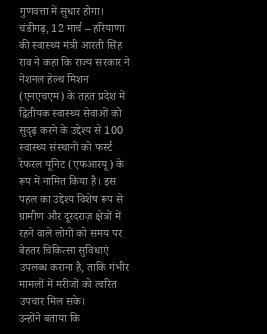गुणवत्ता में सुधार होगा।
चंडीगढ़, 12 मार्च – हरियाणा की स्वास्थ्य मंत्री आरती सिंह राव ने कहा कि राज्य सरकार ने नेशनल हेल्थ मिशन (एनएचएम) के तहत प्रदेश में द्वितीयक स्वास्थ्य सेवाओं को सुदृढ़ करने के उद्देश्य से 100 स्वास्थ्य संस्थानों को फर्स्ट रेफरल यूनिट (एफआरयू) के रूप में नामित किया है। इस पहल का उद्देश्य विशेष रूप से ग्रामीण और दूरदराज़ क्षेत्रों में रहने वाले लोगों को समय पर बेहतर चिकित्सा सुविधाएं उपलब्ध कराना है, ताकि गंभीर मामलों में मरीजों को त्वरित उपचार मिल सके।
उन्होंने बताया कि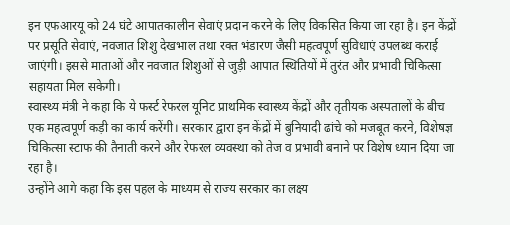इन एफआरयू को 24 घंटे आपातकालीन सेवाएं प्रदान करने के लिए विकसित किया जा रहा है। इन केंद्रों पर प्रसूति सेवाएं, नवजात शिशु देखभाल तथा रक्त भंडारण जैसी महत्वपूर्ण सुविधाएं उपलब्ध कराई जाएंगी। इससे माताओं और नवजात शिशुओं से जुड़ी आपात स्थितियों में तुरंत और प्रभावी चिकित्सा सहायता मिल सकेगी।
स्वास्थ्य मंत्री ने कहा कि ये फर्स्ट रेफरल यूनिट प्राथमिक स्वास्थ्य केंद्रों और तृतीयक अस्पतालों के बीच एक महत्वपूर्ण कड़ी का कार्य करेंगी। सरकार द्वारा इन केंद्रों में बुनियादी ढांचे को मजबूत करने, विशेषज्ञ चिकित्सा स्टाफ की तैनाती करने और रेफरल व्यवस्था को तेज व प्रभावी बनाने पर विशेष ध्यान दिया जा रहा है।
उन्होंने आगे कहा कि इस पहल के माध्यम से राज्य सरकार का लक्ष्य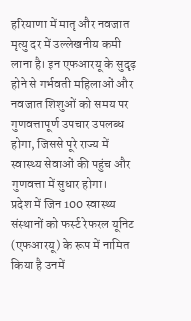हरियाणा में मातृ और नवजात मृत्यु दर में उल्लेखनीय कमी लाना है। इन एफआरयू के सुदृढ़ होने से गर्भवती महिलाओं और नवजात शिशुओं को समय पर गुणवत्तापूर्ण उपचार उपलब्ध होगा, जिससे पूरे राज्य में स्वास्थ्य सेवाओं की पहुंच और गुणवत्ता में सुधार होगा।
प्रदेश में जिन 100 स्वास्थ्य संस्थानों को फर्स्ट रेफरल यूनिट (एफआरयू) के रूप में नामित किया है उनमें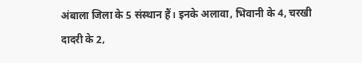अंबाला जिला के 5 संस्थान हैं। इनके अलावा, भिवानी के 4, चरखी दादरी के 2,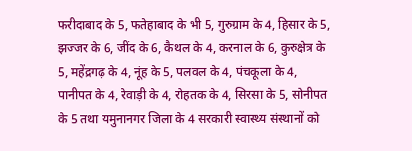फरीदाबाद के 5, फतेहाबाद के भी 5, गुरुग्राम के 4, हिसार के 5, झज्जर के 6, जींद के 6, कैथल के 4, करनाल के 6, कुरुक्षेत्र के 5, महेंद्रगढ़ के 4, नूंह के 5, पलवल के 4, पंचकूला के 4, पानीपत के 4, रेवाड़ी के 4, रोहतक के 4, सिरसा के 5, सोनीपत के 5 तथा यमुनानगर जिला के 4 सरकारी स्वास्थ्य संस्थानों को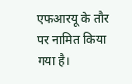एफआरयू के तौर पर नामित किया गया है।